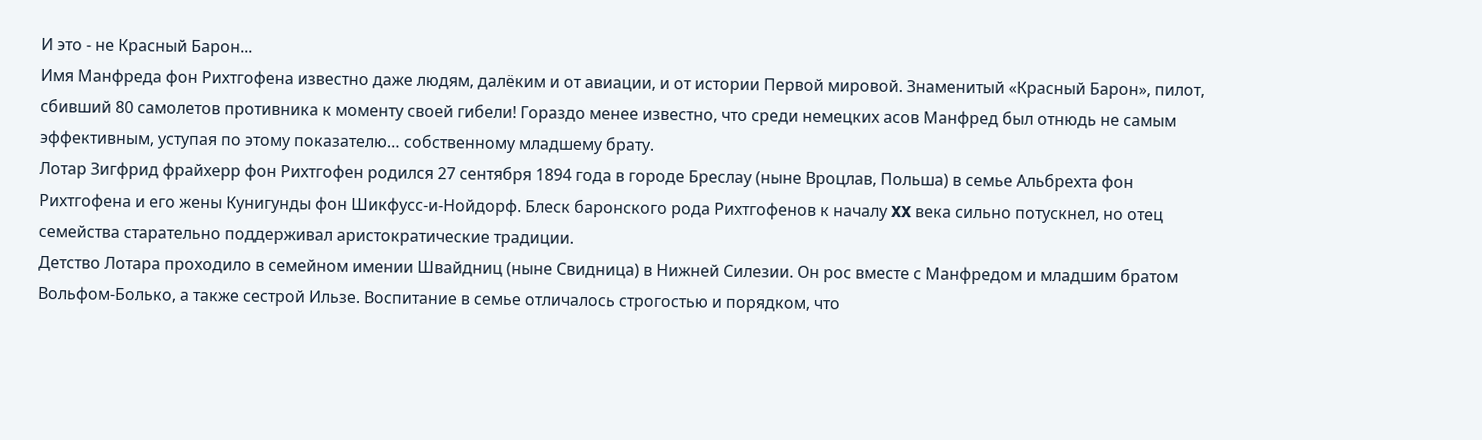И это - не Красный Барон...
Имя Манфреда фон Рихтгофена известно даже людям, далёким и от авиации, и от истории Первой мировой. Знаменитый «Красный Барон», пилот, сбивший 80 самолетов противника к моменту своей гибели! Гораздо менее известно, что среди немецких асов Манфред был отнюдь не самым эффективным, уступая по этому показателю… собственному младшему брату.
Лотар Зигфрид фрайхерр фон Рихтгофен родился 27 сентября 1894 года в городе Бреслау (ныне Вроцлав, Польша) в семье Альбрехта фон Рихтгофена и его жены Кунигунды фон Шикфусс-и-Нойдорф. Блеск баронского рода Рихтгофенов к началу XX века сильно потускнел, но отец семейства старательно поддерживал аристократические традиции.
Детство Лотара проходило в семейном имении Швайдниц (ныне Свидница) в Нижней Силезии. Он рос вместе с Манфредом и младшим братом Вольфом-Болько, а также сестрой Ильзе. Воспитание в семье отличалось строгостью и порядком, что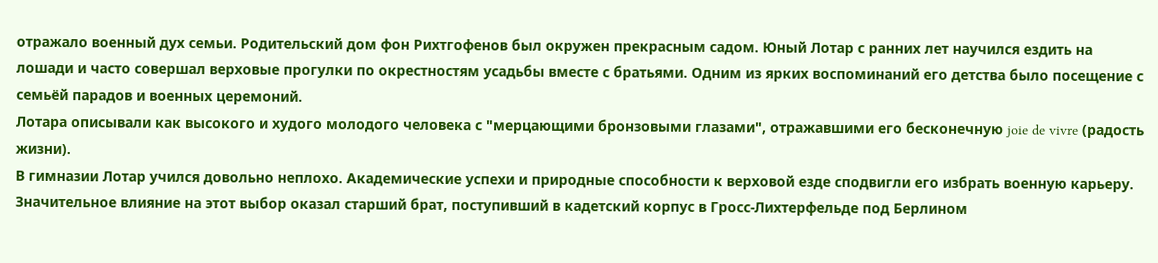отражало военный дух семьи. Родительский дом фон Рихтгофенов был окружен прекрасным садом. Юный Лотар с ранних лет научился ездить на лошади и часто совершал верховые прогулки по окрестностям усадьбы вместе с братьями. Одним из ярких воспоминаний его детства было посещение с семьёй парадов и военных церемоний.
Лотара описывали как высокого и худого молодого человека с "мерцающими бронзовыми глазами", отражавшими его бесконечную joie de vivre (радость жизни).
В гимназии Лотар учился довольно неплохо. Академические успехи и природные способности к верховой езде cподвигли его избрать военную карьеру. Значительное влияние на этот выбор оказал старший брат, поступивший в кадетский корпус в Гросс-Лихтерфельде под Берлином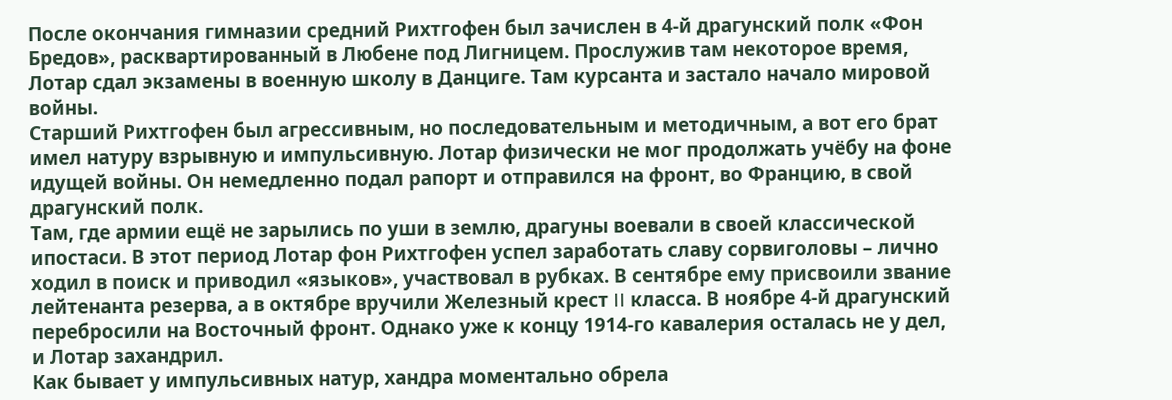После окончания гимназии средний Рихтгофен был зачислен в 4-й драгунский полк «Фон Бредов», расквартированный в Любене под Лигницем. Прослужив там некоторое время, Лотар сдал экзамены в военную школу в Данциге. Там курсанта и застало начало мировой войны.
Старший Рихтгофен был агрессивным, но последовательным и методичным, а вот его брат имел натуру взрывную и импульсивную. Лотар физически не мог продолжать учёбу на фоне идущей войны. Он немедленно подал рапорт и отправился на фронт, во Францию, в свой драгунский полк.
Там, где армии ещё не зарылись по уши в землю, драгуны воевали в своей классической ипостаси. В этот период Лотар фон Рихтгофен успел заработать славу сорвиголовы – лично ходил в поиск и приводил «языков», участвовал в рубках. В сентябре ему присвоили звание лейтенанта резерва, а в октябре вручили Железный крест II класса. В ноябре 4-й драгунский перебросили на Восточный фронт. Однако уже к концу 1914-го кавалерия осталась не у дел, и Лотар захандрил.
Как бывает у импульсивных натур, хандра моментально обрела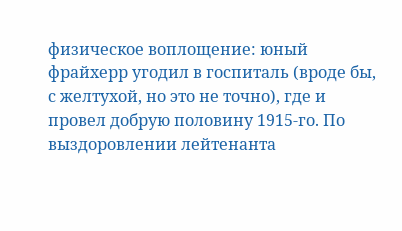физическое воплощение: юный фрайхерр угодил в госпиталь (вроде бы, с желтухой, но это не точно), где и провел добрую половину 1915-го. По выздоровлении лейтенанта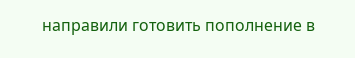направили готовить пополнение в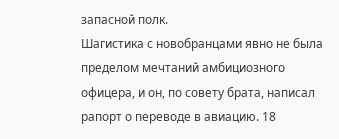запасной полк.
Шагистика с новобранцами явно не была пределом мечтаний амбициозного офицера, и он, по совету брата, написал рапорт о переводе в авиацию. 18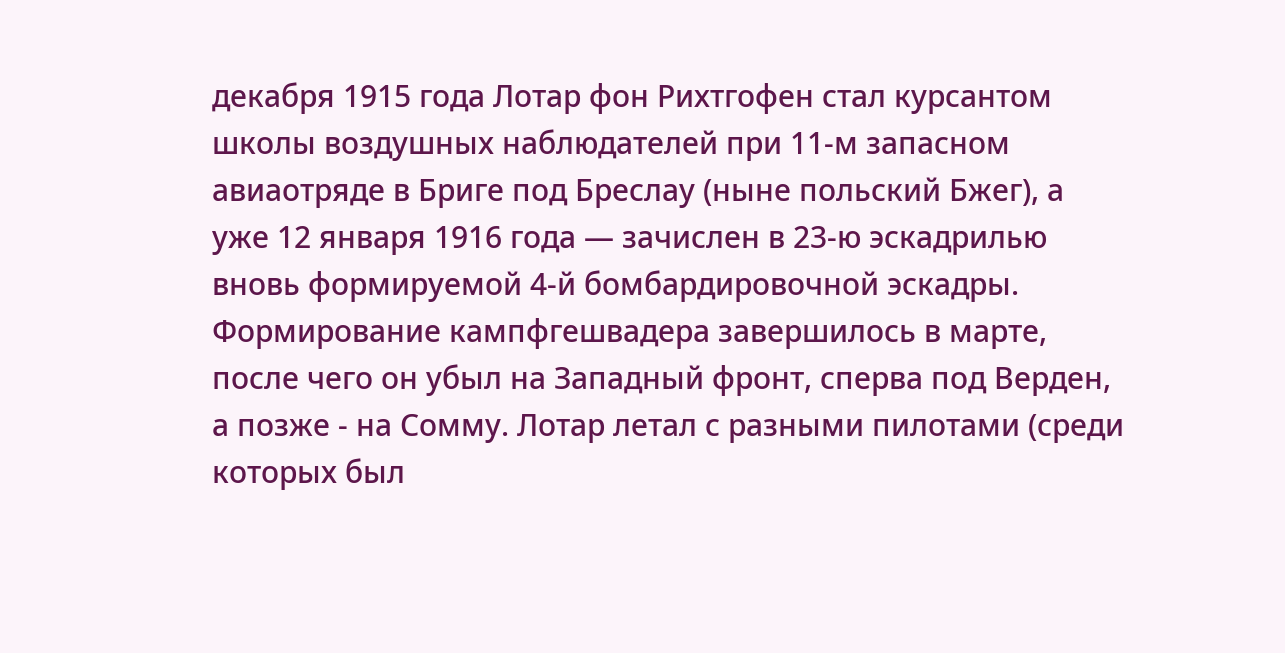декабря 1915 года Лотар фон Рихтгофен стал курсантом школы воздушных наблюдателей при 11-м запасном авиаотряде в Бриге под Бреслау (ныне польский Бжег), а уже 12 января 1916 года — зачислен в 23-ю эскадрилью вновь формируемой 4-й бомбардировочной эскадры.
Формирование кампфгешвадера завершилось в марте, после чего он убыл на Западный фронт, сперва под Верден, а позже - на Сомму. Лотар летал с разными пилотами (среди которых был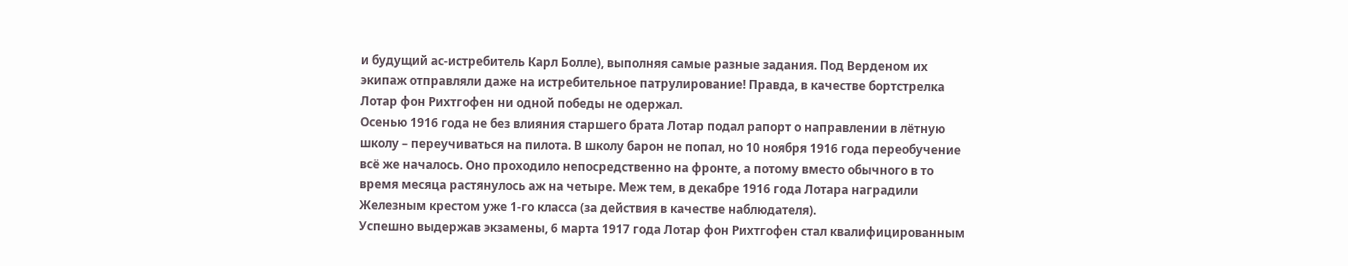и будущий ас-истребитель Карл Болле), выполняя самые разные задания. Под Верденом их экипаж отправляли даже на истребительное патрулирование! Правда, в качестве бортстрелка Лотар фон Рихтгофен ни одной победы не одержал.
Осенью 1916 года не без влияния старшего брата Лотар подал рапорт о направлении в лётную школу – переучиваться на пилота. В школу барон не попал, но 10 ноября 1916 года переобучение всё же началось. Оно проходило непосредственно на фронте, а потому вместо обычного в то время месяца растянулось аж на четыре. Меж тем, в декабре 1916 года Лотара наградили Железным крестом уже 1-го класса (за действия в качестве наблюдателя).
Успешно выдержав экзамены, 6 марта 1917 года Лотар фон Рихтгофен стал квалифицированным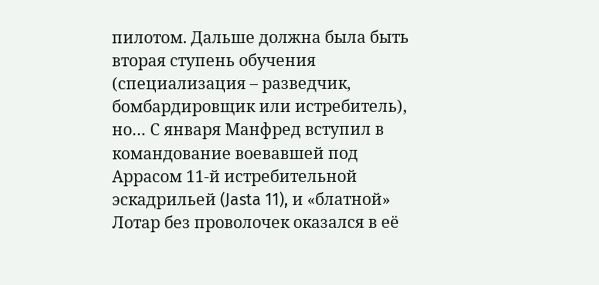пилотом. Дальше должна была быть вторая ступень обучения (специализация – разведчик, бомбардировщик или истребитель), но… С января Манфред вступил в командование воевавшей под Аррасом 11-й истребительной эскадрильей (Jasta 11), и «блатной» Лотар без проволочек оказался в её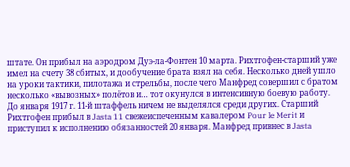штате. Он прибыл на аэродром Дуэ-ла-Фонтен 10 марта. Рихтгофен-старший уже имел на счету 38 сбитых, и дообучение брата взял на себя. Несколько дней ушло на уроки тактики, пилотажа и стрельбы, после чего Манфред совершил с братом несколько «вывозных» полётов и… тот окунулся в интенсивную боевую работу.
До января 1917 г. 11-й штаффель ничем не выделялся среди других. Старший Рихтгофен прибыл в Jasta 11 свежеиспеченным кавалером Pour le Merit и приступил к исполнению обязанностей 20 января. Манфред привнес в Jasta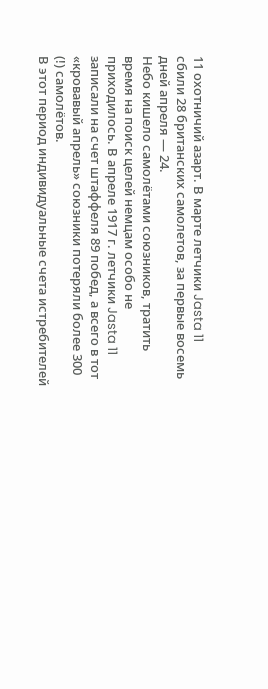11 охотничий азарт. В марте летчики Jasta 11 сбили 28 британских самолетов, за первые восемь дней апреля — 24.
Небо кишело самолётами союзников, тратить время на поиск целей немцам особо не приходилось. В апреле 1917 г. летчики Jasta 11 записали на счет штаффеля 89 побед, а всего в тот «кровавый апрель» союзники потеряли более 300 (!) самолётов.
В этот период индивидуальные счета истребителей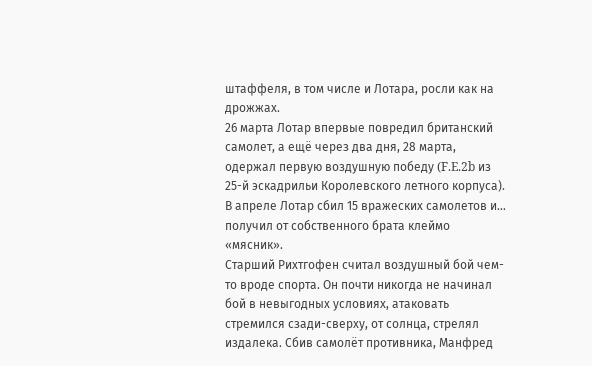штаффеля, в том числе и Лотара, росли как на дрожжах.
26 марта Лотар впервые повредил британский самолет, а ещё через два дня, 28 марта, одержал первую воздушную победу (F.E.2b из 25-й эскадрильи Королевского летного корпуса).
В апреле Лотар сбил 15 вражеских самолетов и… получил от собственного брата клеймо «мясник».
Старший Рихтгофен считал воздушный бой чем-то вроде спорта. Он почти никогда не начинал бой в невыгодных условиях, атаковать стремился сзади-сверху, от солнца, стрелял издалека. Сбив самолёт противника, Манфред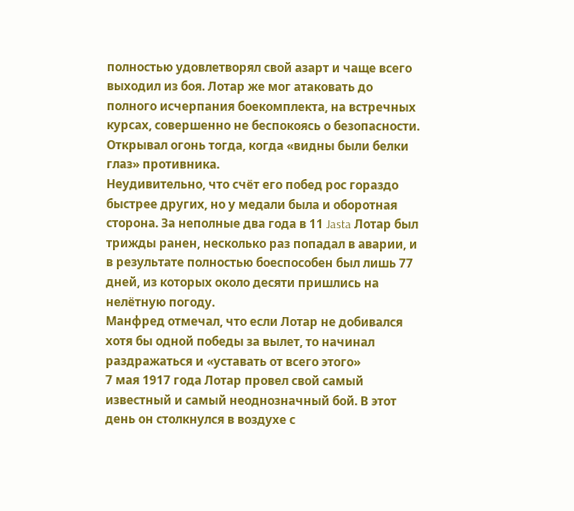полностью удовлетворял свой азарт и чаще всего выходил из боя. Лотар же мог атаковать до полного исчерпания боекомплекта, на встречных курсах, совершенно не беспокоясь о безопасности. Открывал огонь тогда, когда «видны были белки глаз» противника.
Неудивительно, что счёт его побед рос гораздо быстрее других, но у медали была и оборотная сторона. За неполные два года в 11 Jasta Лотар был трижды ранен, несколько раз попадал в аварии, и в результате полностью боеспособен был лишь 77 дней, из которых около десяти пришлись на нелётную погоду.
Манфред отмечал, что если Лотар не добивался хотя бы одной победы за вылет, то начинал раздражаться и «уставать от всего этого»
7 мая 1917 года Лотар провел свой самый известный и самый неоднозначный бой. В этот день он столкнулся в воздухе с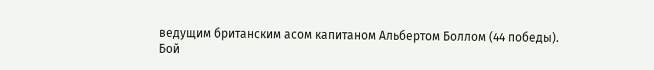ведущим британским асом капитаном Альбертом Боллом (44 победы).
Бой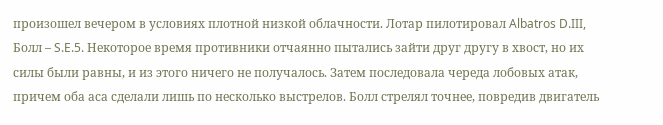произошел вечером в условиях плотной низкой облачности. Лотар пилотировал Albatros D.III, Болл – S.E.5. Некоторое время противники отчаянно пытались зайти друг другу в хвост, но их силы были равны, и из этого ничего не получалось. Затем последовала череда лобовых атак, причем оба аса сделали лишь по несколько выстрелов. Болл стрелял точнее, повредив двигатель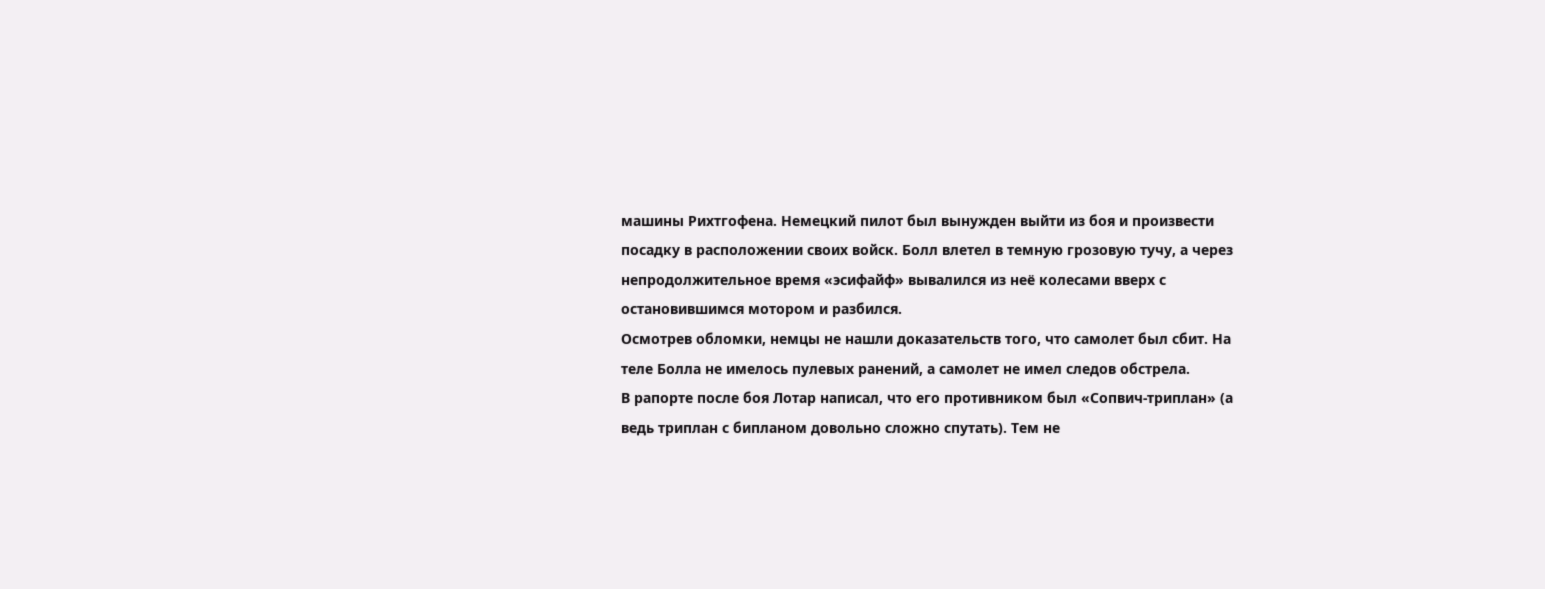машины Рихтгофена. Немецкий пилот был вынужден выйти из боя и произвести посадку в расположении своих войск. Болл влетел в темную грозовую тучу, а через непродолжительное время «эсифайф» вывалился из неё колесами вверх с остановившимся мотором и разбился.
Осмотрев обломки, немцы не нашли доказательств того, что самолет был сбит. На теле Болла не имелось пулевых ранений, а самолет не имел следов обстрела.
В рапорте после боя Лотар написал, что его противником был «Сопвич-триплан» (а ведь триплан с бипланом довольно сложно спутать). Тем не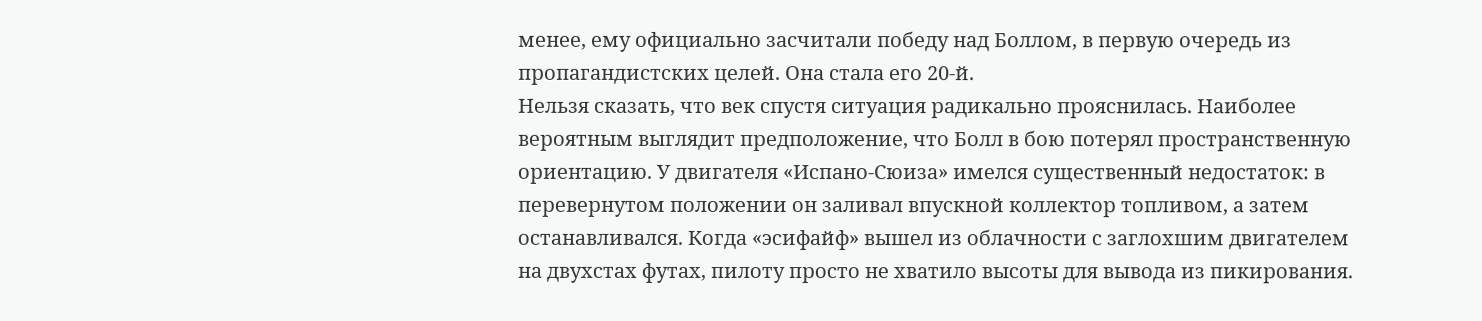менее, ему официально засчитали победу над Боллом, в первую очередь из пропагандистских целей. Она стала его 20-й.
Нельзя сказать, что век спустя ситуация радикально прояснилась. Наиболее вероятным выглядит предположение, что Болл в бою потерял пространственную ориентацию. У двигателя «Испано-Сюиза» имелся существенный недостаток: в перевернутом положении он заливал впускной коллектор топливом, а затем останавливался. Когда «эсифайф» вышел из облачности с заглохшим двигателем на двухстах футах, пилоту просто не хватило высоты для вывода из пикирования.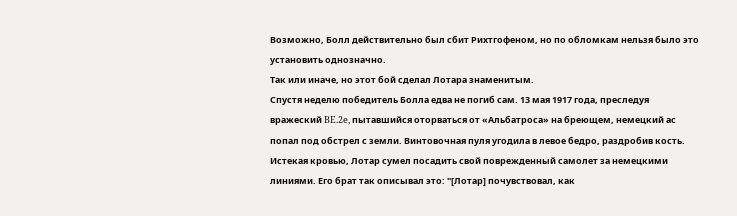Возможно, Болл действительно был сбит Рихтгофеном, но по обломкам нельзя было это установить однозначно.
Так или иначе, но этот бой сделал Лотара знаменитым.
Спустя неделю победитель Болла едва не погиб сам. 13 мая 1917 года, преследуя вражеский BE.2e, пытавшийся оторваться от «Альбатроса» на бреющем, немецкий ас попал под обстрел с земли. Винтовочная пуля угодила в левое бедро, раздробив кость. Истекая кровью, Лотар сумел посадить свой поврежденный самолет за немецкими линиями. Его брат так описывал это: "[Лотар] почувствовал, как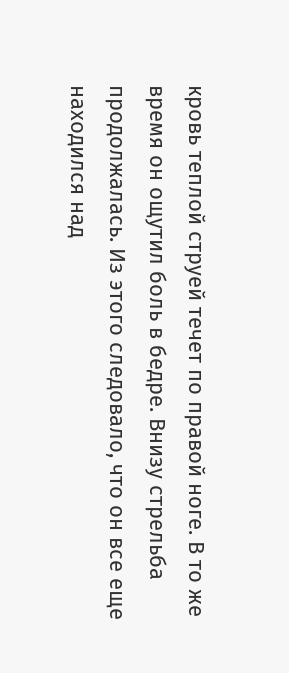кровь теплой струей течет по правой ноге. В то же время он ощутил боль в бедре. Внизу стрельба продолжалась. Из этого следовало, что он все еще находился над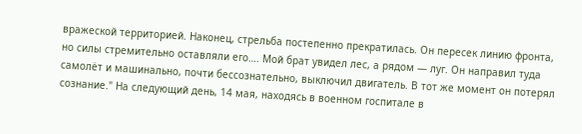вражеской территорией. Наконец, стрельба постепенно прекратилась. Он пересек линию фронта, но силы стремительно оставляли его…. Мой брат увидел лес, а рядом — луг. Он направил туда самолёт и машинально, почти бессознательно, выключил двигатель. В тот же момент он потерял сознание." На следующий день, 14 мая, находясь в военном госпитале в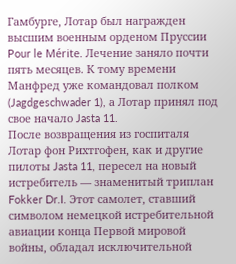Гамбурге, Лотар был награжден высшим военным орденом Пруссии Pour le Mérite. Лечение заняло почти пять месяцев. К тому времени Манфред уже командовал полком (Jagdgeschwader 1), а Лотар принял под свое начало Jasta 11.
После возвращения из госпиталя Лотар фон Рихтгофен, как и другие пилоты Jasta 11, пересел на новый истребитель — знаменитый триплан Fokker Dr.I. Этот самолет, ставший символом немецкой истребительной авиации конца Первой мировой войны, обладал исключительной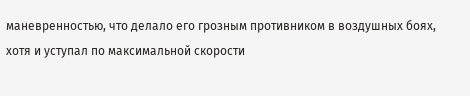маневренностью, что делало его грозным противником в воздушных боях, хотя и уступал по максимальной скорости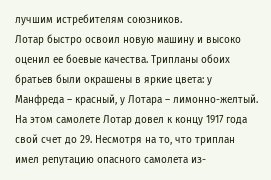лучшим истребителям союзников.
Лотар быстро освоил новую машину и высоко оценил ее боевые качества. Трипланы обоих братьев были окрашены в яркие цвета: у Манфреда – красный, у Лотара – лимонно-желтый. На этом самолете Лотар довел к концу 1917 года свой счет до 29. Несмотря на то, что триплан имел репутацию опасного самолета из-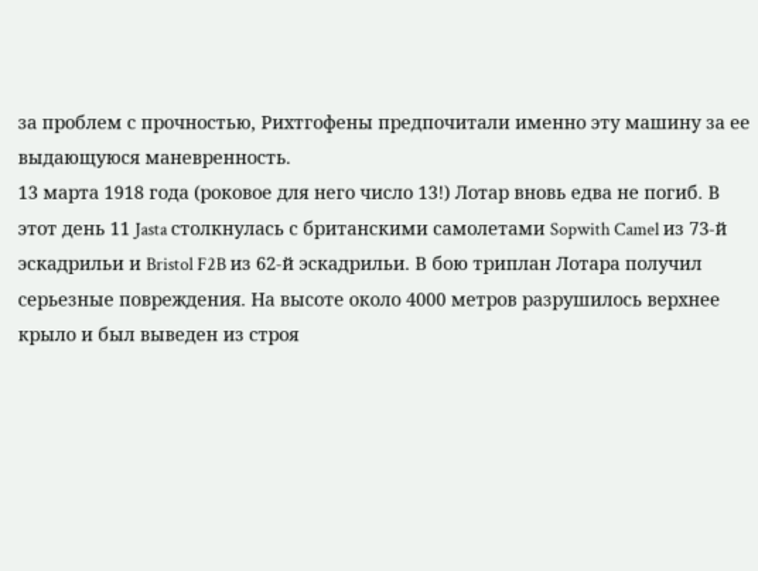за проблем с прочностью, Рихтгофены предпочитали именно эту машину за ее выдающуюся маневренность.
13 марта 1918 года (роковое для него число 13!) Лотар вновь едва не погиб. В этот день 11 Jasta столкнулась с британскими самолетами Sopwith Camel из 73-й эскадрильи и Bristol F2B из 62-й эскадрильи. В бою триплан Лотара получил серьезные повреждения. На высоте около 4000 метров разрушилось верхнее крыло и был выведен из строя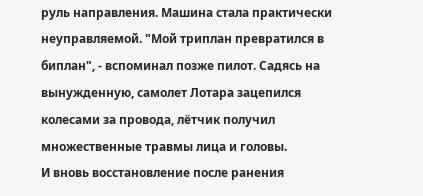руль направления. Машина стала практически неуправляемой. "Мой триплан превратился в биплан", - вспоминал позже пилот. Садясь на вынужденную, самолет Лотара зацепился колесами за провода, лётчик получил множественные травмы лица и головы.
И вновь восстановление после ранения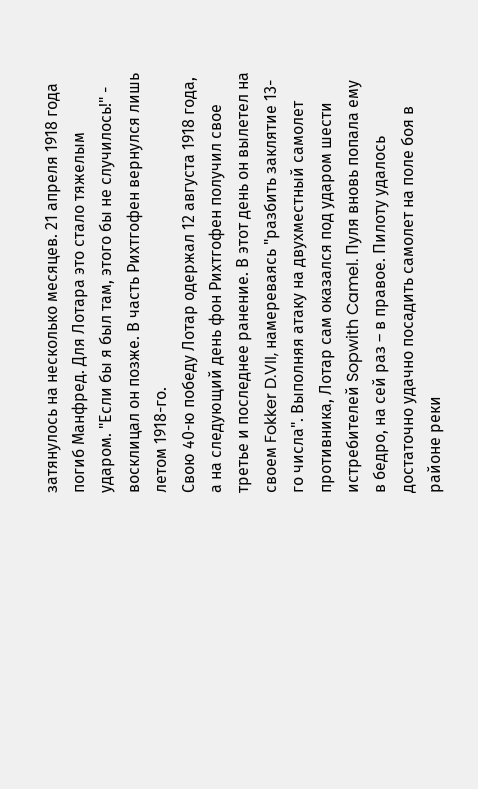затянулось на несколько месяцев. 21 апреля 1918 года погиб Манфред. Для Лотара это стало тяжелым ударом. "Если бы я был там, этого бы не случилось!" - восклицал он позже. В часть Рихтгофен вернулся лишь летом 1918-го.
Свою 40-ю победу Лотар одержал 12 августа 1918 года, а на следующий день фон Рихтгофен получил свое третье и последнее ранение. В этот день он вылетел на своем Fokker D.VII, намереваясь "разбить заклятие 13-го числа". Выполняя атаку на двухместный самолет противника, Лотар сам оказался под ударом шести истребителей Sopwith Camel. Пуля вновь попала ему в бедро, на сей раз – в правое. Пилоту удалось достаточно удачно посадить самолет на поле боя в районе реки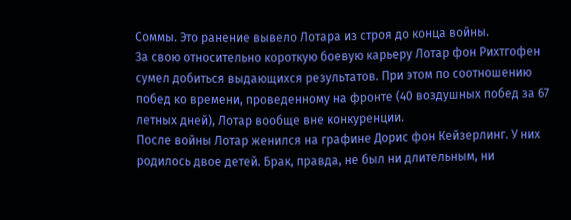Соммы. Это ранение вывело Лотара из строя до конца войны.
За свою относительно короткую боевую карьеру Лотар фон Рихтгофен сумел добиться выдающихся результатов. При этом по соотношению побед ко времени, проведенному на фронте (40 воздушных побед за 67 летных дней), Лотар вообще вне конкуренции.
После войны Лотар женился на графине Дорис фон Кейзерлинг. У них родилось двое детей. Брак, правда, не был ни длительным, ни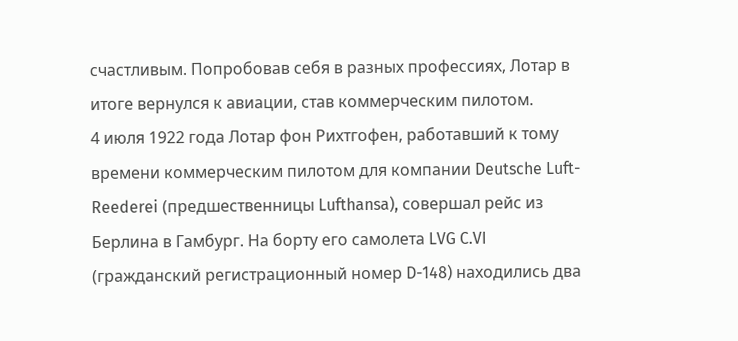счастливым. Попробовав себя в разных профессиях, Лотар в итоге вернулся к авиации, став коммерческим пилотом.
4 июля 1922 года Лотар фон Рихтгофен, работавший к тому времени коммерческим пилотом для компании Deutsche Luft-Reederei (предшественницы Lufthansa), совершал рейс из Берлина в Гамбург. На борту его самолета LVG C.VI (гражданский регистрационный номер D-148) находились два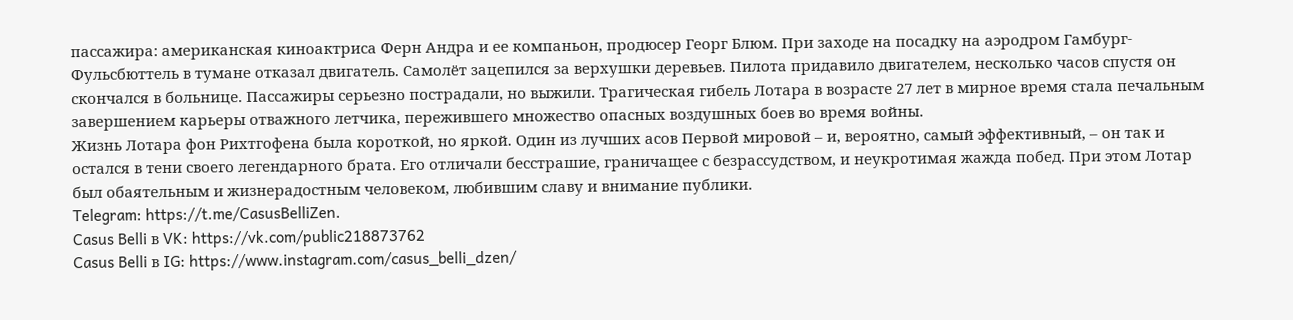пассажира: американская киноактриса Ферн Андра и ее компаньон, продюсер Георг Блюм. При заходе на посадку на аэродром Гамбург-Фульсбюттель в тумане отказал двигатель. Самолёт зацепился за верхушки деревьев. Пилота придавило двигателем, несколько часов спустя он скончался в больнице. Пассажиры серьезно пострадали, но выжили. Трагическая гибель Лотара в возрасте 27 лет в мирное время стала печальным завершением карьеры отважного летчика, пережившего множество опасных воздушных боев во время войны.
Жизнь Лотара фон Рихтгофена была короткой, но яркой. Один из лучших асов Первой мировой – и, вероятно, самый эффективный, – он так и остался в тени своего легендарного брата. Его отличали бесстрашие, граничащее с безрассудством, и неукротимая жажда побед. При этом Лотар был обаятельным и жизнерадостным человеком, любившим славу и внимание публики.
Telegram: https://t.me/CasusBelliZen.
Casus Belli в VK: https://vk.com/public218873762
Casus Belli в IG: https://www.instagram.com/casus_belli_dzen/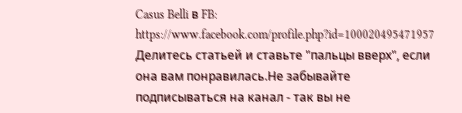Casus Belli в FB: https://www.facebook.com/profile.php?id=100020495471957
Делитесь статьей и ставьте "пальцы вверх", если она вам понравилась.Не забывайте подписываться на канал - так вы не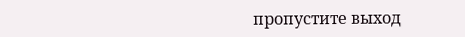пропустите выход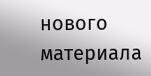нового материала